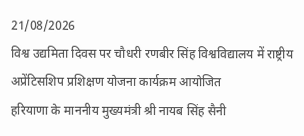21/08/2026
विश्व उद्यमिता दिवस पर चौधरी रणबीर सिंह विश्वविद्यालय में राष्ट्रीय अप्रेंटिसशिप प्रशिक्षण योजना कार्यक्रम आयोजित
हरियाणा के माननीय मुख्यमंत्री श्री नायब सिंह सैनी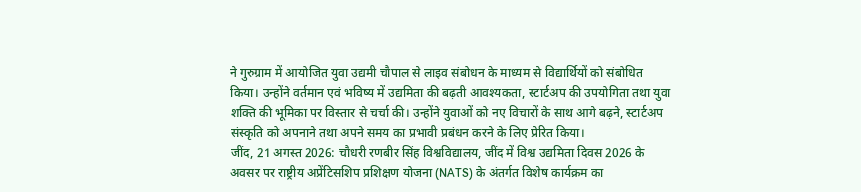ने गुरुग्राम में आयोजित युवा उद्यमी चौपाल से लाइव संबोधन के माध्यम से विद्यार्थियों को संबोधित किया। उन्होंने वर्तमान एवं भविष्य में उद्यमिता की बढ़ती आवश्यकता, स्टार्टअप की उपयोगिता तथा युवा शक्ति की भूमिका पर विस्तार से चर्चा की। उन्होंने युवाओं को नए विचारों के साथ आगे बढ़ने, स्टार्टअप संस्कृति को अपनाने तथा अपने समय का प्रभावी प्रबंधन करने के लिए प्रेरित किया।
जींद, 21 अगस्त 2026: चौधरी रणबीर सिंह विश्वविद्यालय, जींद में विश्व उद्यमिता दिवस 2026 के अवसर पर राष्ट्रीय अप्रेंटिसशिप प्रशिक्षण योजना (NATS) के अंतर्गत विशेष कार्यक्रम का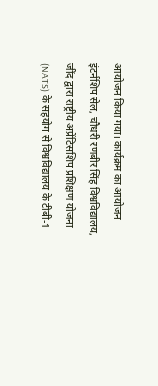आयोजन किया गया। कार्यक्रम का आयोजन इंटर्नशिप सेल, चौधरी रणबीर सिंह विश्वविद्यालय, जींद द्वारा राष्ट्रीय अप्रेंटिसशिप प्रशिक्षण योजना (NATS) के सहयोग से विश्वविद्यालय के टीबी-1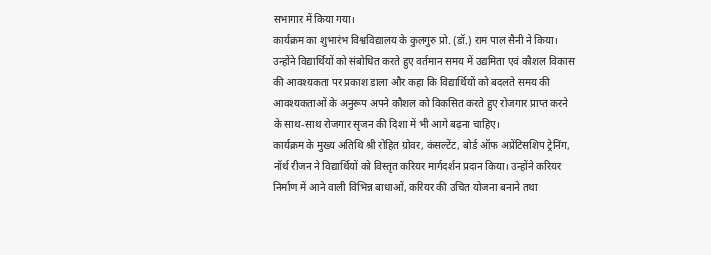सभागार में किया गया।
कार्यक्रम का शुभारंभ विश्वविद्यालय के कुलगुरु प्रो. (डॉ.) राम पाल सैनी ने किया। उन्होंने विद्यार्थियों को संबोधित करते हुए वर्तमान समय में उद्यमिता एवं कौशल विकास की आवश्यकता पर प्रकाश डाला और कहा कि विद्यार्थियों को बदलते समय की आवश्यकताओं के अनुरूप अपने कौशल को विकसित करते हुए रोजगार प्राप्त करने के साथ-साथ रोजगार सृजन की दिशा में भी आगे बढ़ना चाहिए।
कार्यक्रम के मुख्य अतिथि श्री रोहित ग्रोवर, कंसल्टेंट, बोर्ड ऑफ अप्रेंटिसशिप ट्रेनिंग, नॉर्थ रीजन ने विद्यार्थियों को विस्तृत करियर मार्गदर्शन प्रदान किया। उन्होंने करियर निर्माण में आने वाली विभिन्न बाधाओं, करियर की उचित योजना बनाने तथा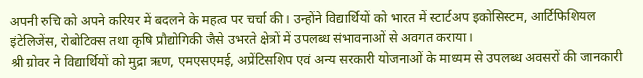अपनी रुचि को अपने करियर में बदलने के महत्व पर चर्चा की। उन्होंने विद्यार्थियों को भारत में स्टार्टअप इकोसिस्टम, आर्टिफिशियल इंटेलिजेंस, रोबोटिक्स तथा कृषि प्रौद्योगिकी जैसे उभरते क्षेत्रों में उपलब्ध संभावनाओं से अवगत कराया।
श्री ग्रोवर ने विद्यार्थियों को मुद्रा ऋण, एमएसएमई, अप्रेंटिसशिप एवं अन्य सरकारी योजनाओं के माध्यम से उपलब्ध अवसरों की जानकारी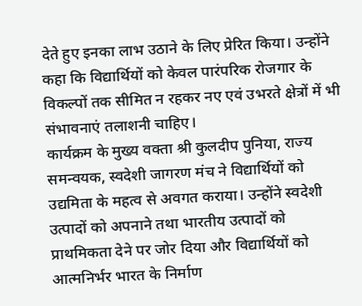देते हुए इनका लाभ उठाने के लिए प्रेरित किया। उन्होंने कहा कि विद्यार्थियों को केवल पारंपरिक रोजगार के विकल्पों तक सीमित न रहकर नए एवं उभरते क्षेत्रों में भी संभावनाएं तलाशनी चाहिए।
कार्यक्रम के मुख्य वक्ता श्री कुलदीप पुनिया, राज्य समन्वयक, स्वदेशी जागरण मंच ने विद्यार्थियों को उद्यमिता के महत्व से अवगत कराया। उन्होंने स्वदेशी उत्पादों को अपनाने तथा भारतीय उत्पादों को प्राथमिकता देने पर जोर दिया और विद्यार्थियों को आत्मनिर्भर भारत के निर्माण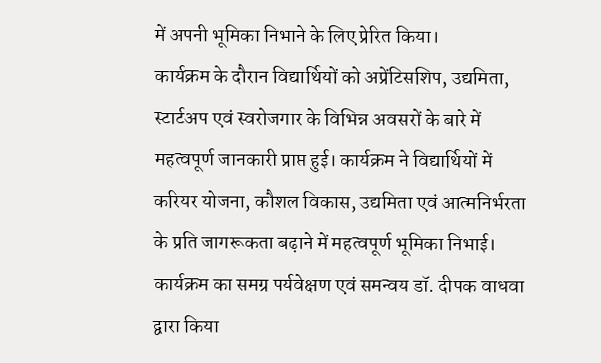में अपनी भूमिका निभाने के लिए प्रेरित किया।
कार्यक्रम के दौरान विद्यार्थियों को अप्रेंटिसशिप, उद्यमिता, स्टार्टअप एवं स्वरोजगार के विभिन्न अवसरों के बारे में महत्वपूर्ण जानकारी प्राप्त हुई। कार्यक्रम ने विद्यार्थियों में करियर योजना, कौशल विकास, उद्यमिता एवं आत्मनिर्भरता के प्रति जागरूकता बढ़ाने में महत्वपूर्ण भूमिका निभाई।
कार्यक्रम का समग्र पर्यवेक्षण एवं समन्वय डॉ. दीपक वाधवा द्वारा किया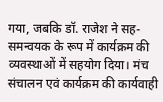गया, जबकि डॉ. राजेश ने सह-समन्वयक के रूप में कार्यक्रम की व्यवस्थाओं में सहयोग दिया। मंच संचालन एवं कार्यक्रम की कार्यवाही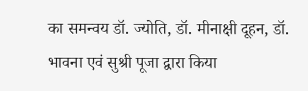का समन्वय डॉ. ज्योति, डॉ. मीनाक्षी दूहन, डॉ. भावना एवं सुश्री पूजा द्वारा किया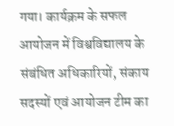गया। कार्यक्रम के सफल आयोजन में विश्वविद्यालय के संबंधित अधिकारियों, संकाय सदस्यों एवं आयोजन टीम का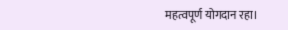महत्वपूर्ण योगदान रहा।